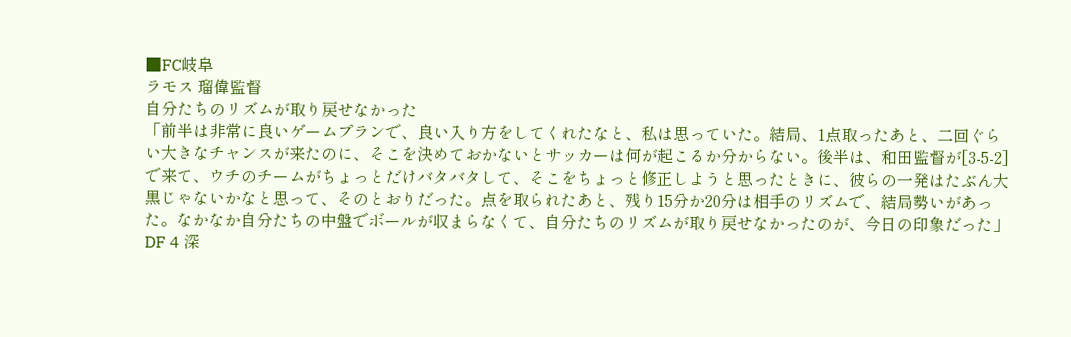■FC岐阜
ラモス 瑠偉監督
自分たちのリズムが取り戻せなかった
「前半は非常に良いゲームプランで、良い入り方をしてくれたなと、私は思っていた。結局、1点取ったあと、二回ぐらい大きなチャンスが来たのに、そこを決めておかないとサッカーは何が起こるか分からない。後半は、和田監督が[3-5-2]で来て、ウチのチームがちょっとだけバタバタして、そこをちょっと修正しようと思ったときに、彼らの一発はたぶん大黒じゃないかなと思って、そのとおりだった。点を取られたあと、残り15分か20分は相手のリズムで、結局勢いがあった。なかなか自分たちの中盤でボールが収まらなくて、自分たちのリズムが取り戻せなかったのが、今日の印象だった」
DF 4 深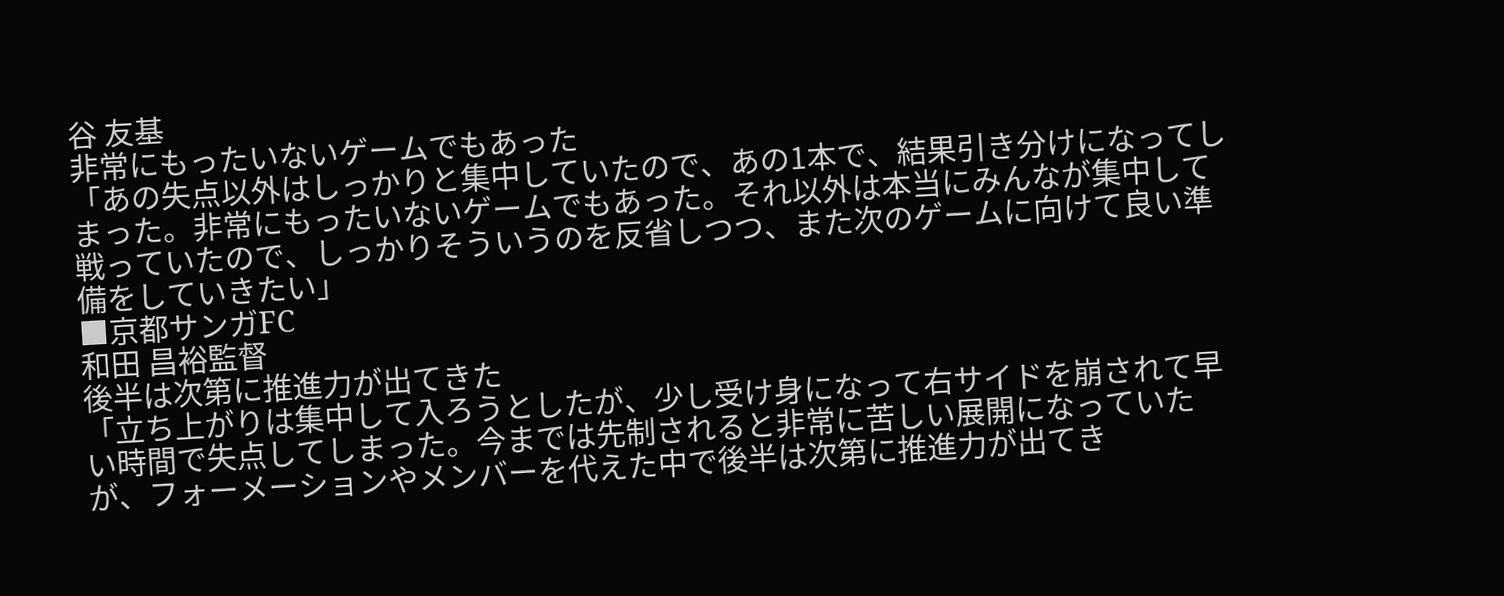谷 友基
非常にもったいないゲームでもあった
「あの失点以外はしっかりと集中していたので、あの1本で、結果引き分けになってしまった。非常にもったいないゲームでもあった。それ以外は本当にみんなが集中して戦っていたので、しっかりそういうのを反省しつつ、また次のゲームに向けて良い準備をしていきたい」
■京都サンガFC
和田 昌裕監督
後半は次第に推進力が出てきた
「立ち上がりは集中して入ろうとしたが、少し受け身になって右サイドを崩されて早い時間で失点してしまった。今までは先制されると非常に苦しい展開になっていたが、フォーメーションやメンバーを代えた中で後半は次第に推進力が出てき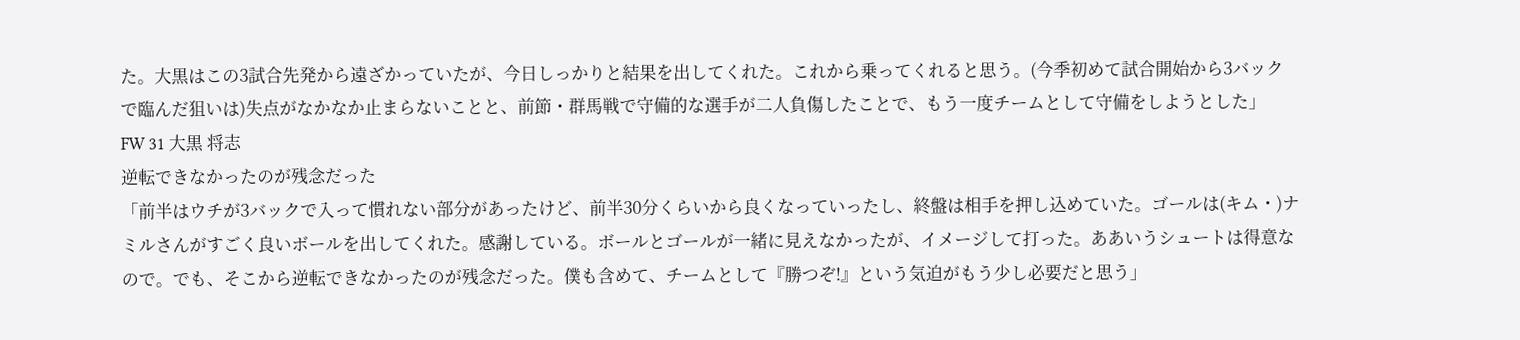た。大黒はこの3試合先発から遠ざかっていたが、今日しっかりと結果を出してくれた。これから乗ってくれると思う。(今季初めて試合開始から3バックで臨んだ狙いは)失点がなかなか止まらないことと、前節・群馬戦で守備的な選手が二人負傷したことで、もう一度チームとして守備をしようとした」
FW 31 大黒 将志
逆転できなかったのが残念だった
「前半はウチが3バックで入って慣れない部分があったけど、前半30分くらいから良くなっていったし、終盤は相手を押し込めていた。ゴールは(キム・)ナミルさんがすごく良いボールを出してくれた。感謝している。ボールとゴールが一緒に見えなかったが、イメージして打った。ああいうシュートは得意なので。でも、そこから逆転できなかったのが残念だった。僕も含めて、チームとして『勝つぞ!』という気迫がもう少し必要だと思う」